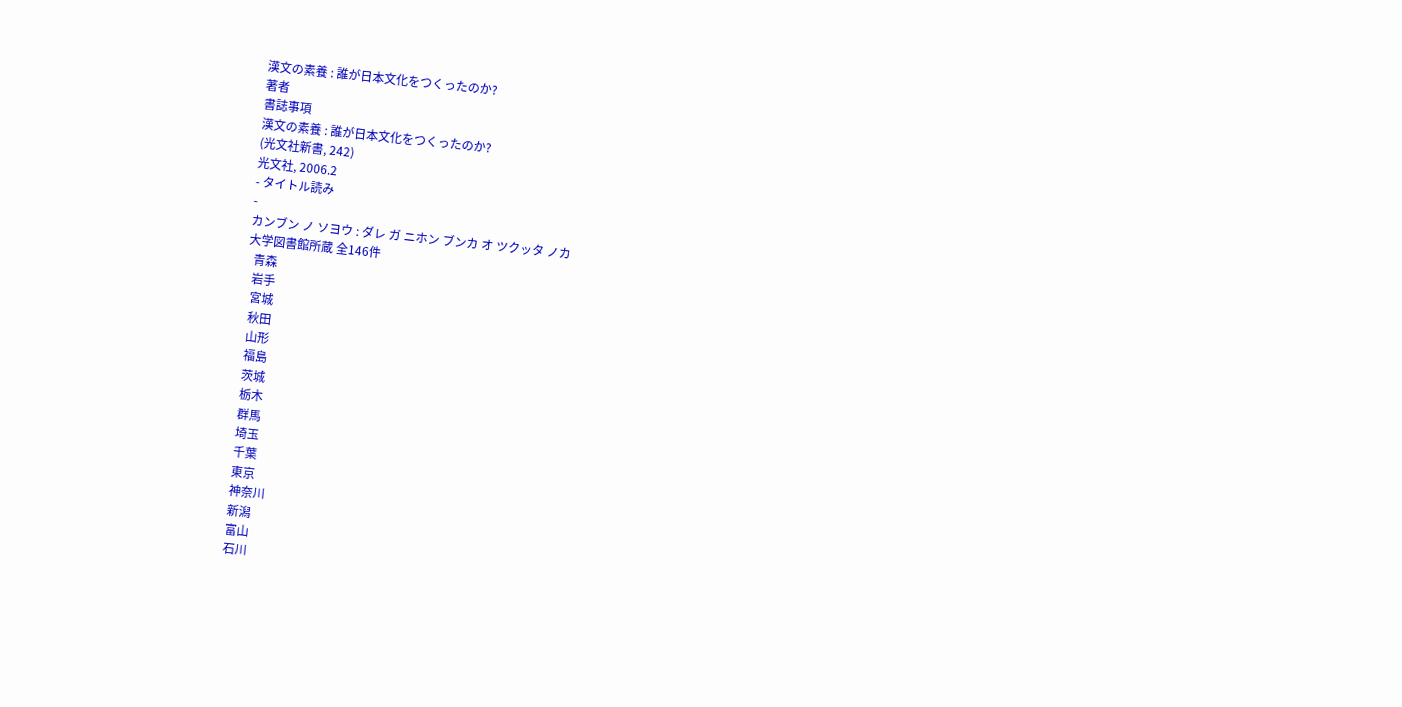漢文の素養 : 誰が日本文化をつくったのか?
著者
書誌事項
漢文の素養 : 誰が日本文化をつくったのか?
(光文社新書, 242)
光文社, 2006.2
- タイトル読み
-
カンブン ノ ソヨウ : ダレ ガ ニホン ブンカ オ ツクッタ ノカ
大学図書館所蔵 全146件
  青森
  岩手
  宮城
  秋田
  山形
  福島
  茨城
  栃木
  群馬
  埼玉
  千葉
  東京
  神奈川
  新潟
  富山
  石川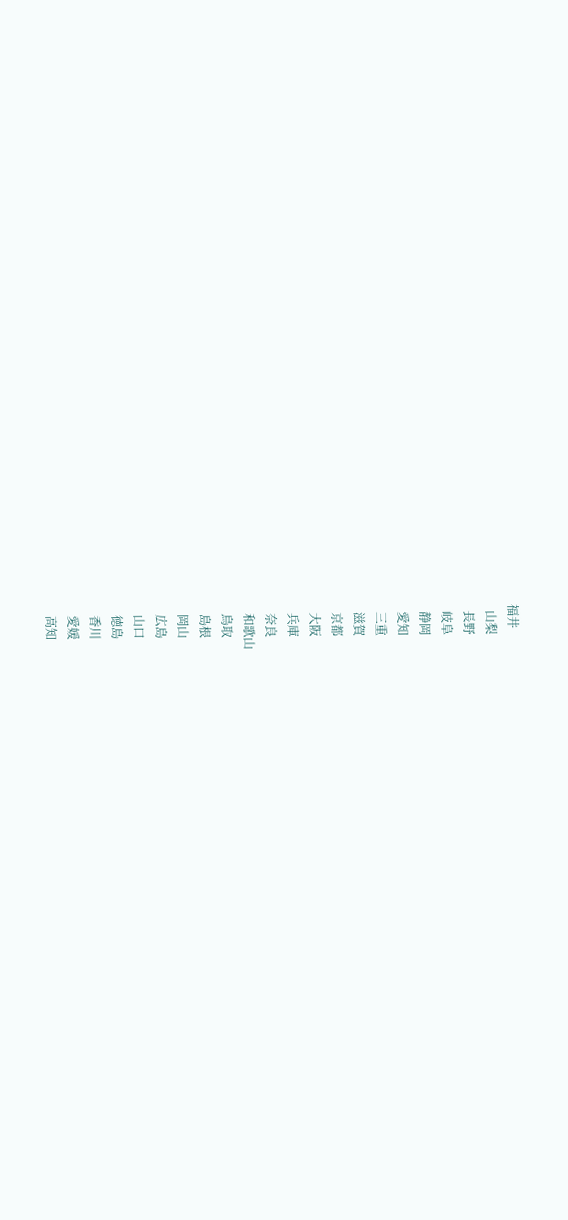福井
  山梨
  長野
  岐阜
  静岡
  愛知
  三重
  滋賀
  京都
  大阪
  兵庫
  奈良
  和歌山
  鳥取
  島根
  岡山
  広島
  山口
  徳島
  香川
  愛媛
  高知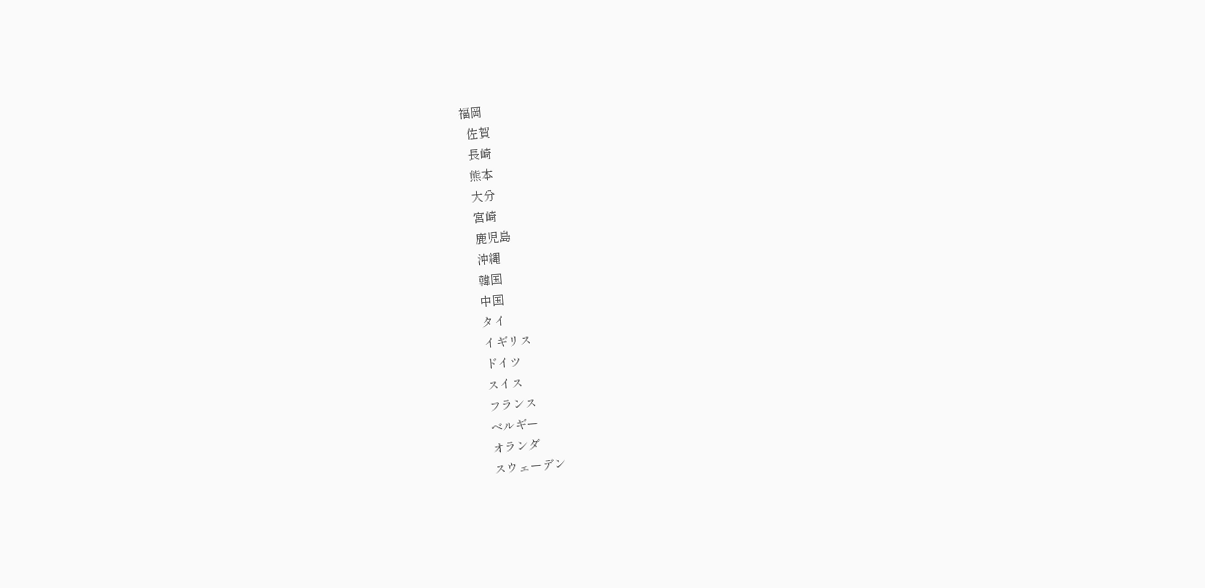福岡
  佐賀
  長崎
  熊本
  大分
  宮崎
  鹿児島
  沖縄
  韓国
  中国
  タイ
  イギリス
  ドイツ
  スイス
  フランス
  ベルギー
  オランダ
  スウェーデン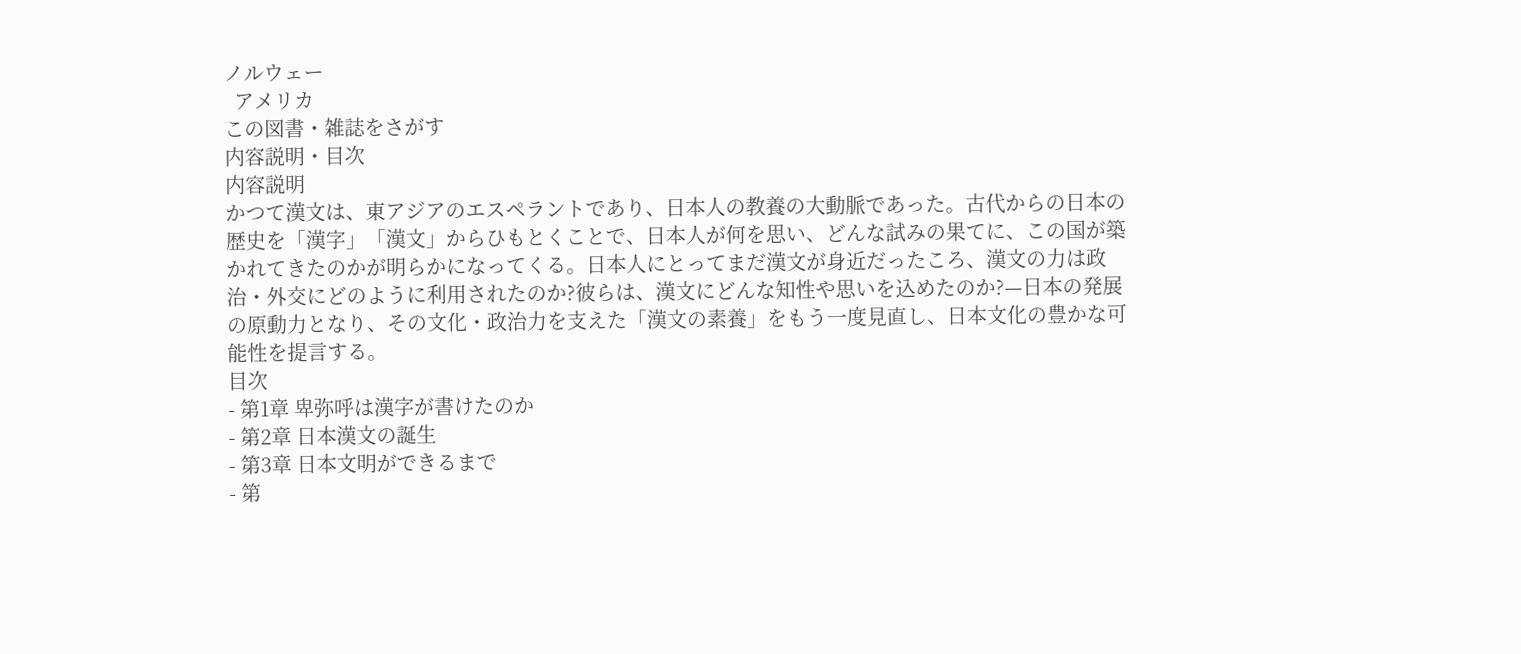ノルウェー
  アメリカ
この図書・雑誌をさがす
内容説明・目次
内容説明
かつて漢文は、東アジアのエスペラントであり、日本人の教養の大動脈であった。古代からの日本の歴史を「漢字」「漢文」からひもとくことで、日本人が何を思い、どんな試みの果てに、この国が築かれてきたのかが明らかになってくる。日本人にとってまだ漢文が身近だったころ、漢文の力は政治・外交にどのように利用されたのか?彼らは、漢文にどんな知性や思いを込めたのか?—日本の発展の原動力となり、その文化・政治力を支えた「漢文の素養」をもう一度見直し、日本文化の豊かな可能性を提言する。
目次
- 第1章 卑弥呼は漢字が書けたのか
- 第2章 日本漢文の誕生
- 第3章 日本文明ができるまで
- 第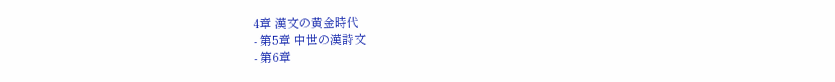4章 漢文の黄金時代
- 第5章 中世の漢詩文
- 第6章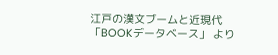江戸の漢文ブームと近現代
「BOOKデータベース」 より